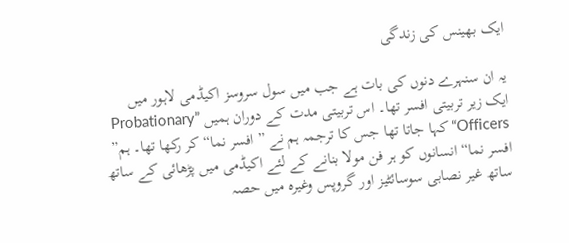ایک بھینس کی زندگی

یہ ان سنہرے دنوں کی بات ہے جب میں سول سروسز اکیڈمی لاہور میں ایک زیر تربیتی افسر تھا۔ اس تربیتی مدت کے دوران ہمیں ”Probationary Officers“ کہا جاتا تھا جس کا ترجمہ ہم نے ”افسر نما“ کر رکھا تھا۔ ہم” افسر نما“ انسانوں کو ہر فن مولا بنانے کے لئے اکیڈمی میں پڑھائی کے ساتھ ساتھ غیر نصابی سوسائٹیز اور گروپس وغیرہ میں حصہ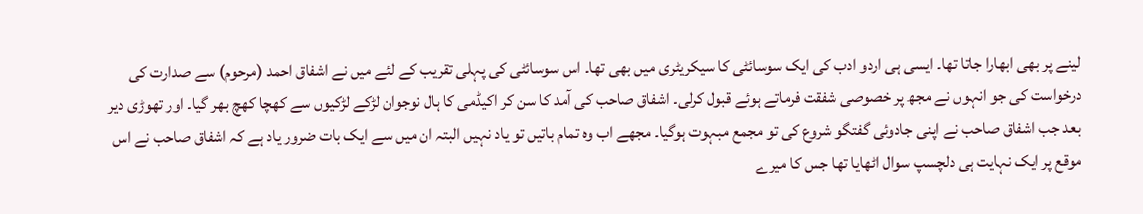لینے پر بھی ابھارا جاتا تھا۔ ایسی ہی اردو ادب کی ایک سوسائٹی کا سیکریٹری میں بھی تھا۔ اس سوسائٹی کی پہلی تقریب کے لئے میں نے اشفاق احمد (مرحوم) سے صدارت کی درخواست کی جو انہوں نے مجھ پر خصوصی شفقت فرماتے ہوئے قبول کرلی۔ اشفاق صاحب کی آمد کا سن کر اکیڈمی کا ہال نوجوان لڑکے لڑکیوں سے کھچا کھچ بھر گیا۔ اور تھوڑی دیر بعد جب اشفاق صاحب نے اپنی جادوئی گفتگو شروع کی تو مجمع مبہوت ہوگیا۔ مجھے اب وہ تمام باتیں تو یاد نہیں البتہ ان میں سے ایک بات ضرور یاد ہے کہ اشفاق صاحب نے اس موقع پر ایک نہایت ہی دلچسپ سوال اٹھایا تھا جس کا میرے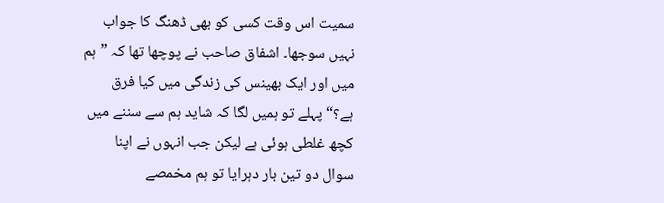سمیت اس وقت کسی کو بھی ڈھنگ کا جواب نہیں سوجھا۔ اشفاق صاحب نے پوچھا تھا کہ ”ہم میں اور ایک بھینس کی زندگی میں کیا فرق ہے؟“ پہلے تو ہمیں لگا کہ شاید ہم سے سننے میں کچھ غلطی ہوئی ہے لیکن جب انہوں نے اپنا سوال دو تین بار دہرایا تو ہم مخمصے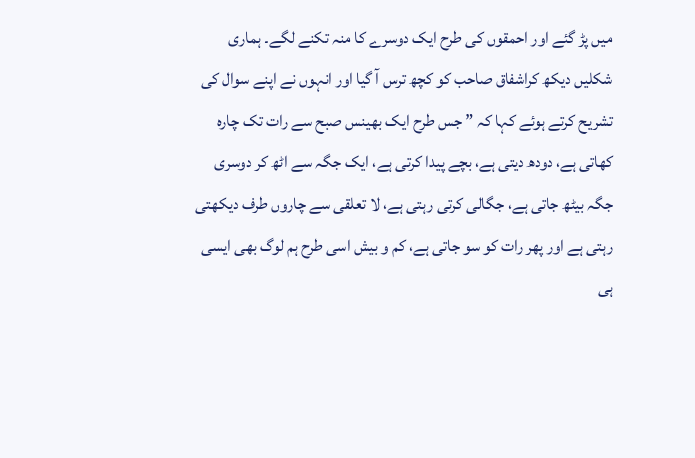میں پڑ گئے اور احمقوں کی طرح ایک دوسرے کا منہ تکنے لگے۔ ہماری شکلیں دیکھ کراشفاق صاحب کو کچھ ترس آ گیا اور انہوں نے اپنے سوال کی تشریح کرتے ہوئے کہا کہ ” جس طرح ایک بھینس صبح سے رات تک چارہ کھاتی ہے، دودھ دیتی ہے، بچے پیدا کرتی ہے، ایک جگہ سے اٹھ کر دوسری جگہ بیٹھ جاتی ہے، جگالی کرتی رہتی ہے، لا تعلقی سے چاروں طرف دیکھتی رہتی ہے اور پھر رات کو سو جاتی ہے، کم و بیش اسی طرح ہم لوگ بھی ایسی ہی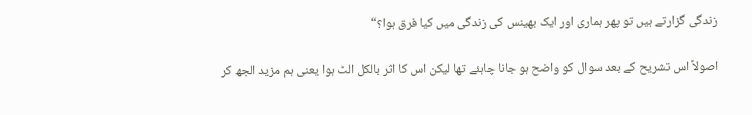زندگی گزارتے ہیں تو پھر ہماری اور ایک بھینس کی زندگی میں کیا فرق ہوا؟“

اصولاً اس تشریح کے بعد سوال کو واضح ہو جانا چاہئے تھا لیکن اس کا اثر بالکل الٹ ہوا یعنی ہم مزید الجھ کر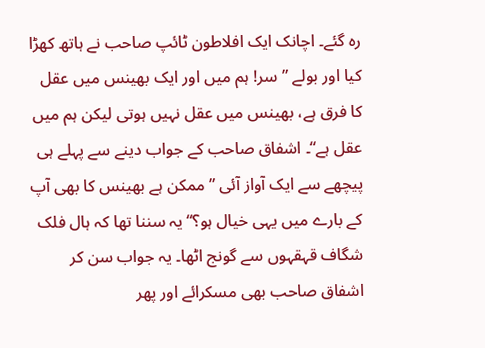رہ گئے۔ اچانک ایک افلاطون ٹائپ صاحب نے ہاتھ کھڑا کیا اور بولے ”سر! ہم میں اور ایک بھینس میں عقل کا فرق ہے، بھینس میں عقل نہیں ہوتی لیکن ہم میں عقل ہے“۔ اشفاق صاحب کے جواب دینے سے پہلے ہی پیچھے سے ایک آواز آئی ”ممکن ہے بھینس کا بھی آپ کے بارے میں یہی خیال ہو؟“یہ سننا تھا کہ ہال فلک شگاف قہقہوں سے گونج اٹھا۔ یہ جواب سن کر اشفاق صاحب بھی مسکرائے اور پھر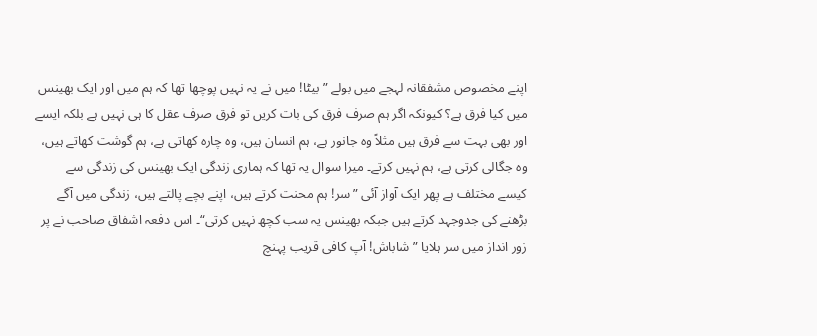اپنے مخصوص مشفقانہ لہجے میں بولے ”بیٹا! میں نے یہ نہیں پوچھا تھا کہ ہم میں اور ایک بھینس میں کیا فرق ہے؟ کیونکہ اگر ہم صرف فرق کی بات کریں تو فرق صرف عقل کا ہی نہیں ہے بلکہ ایسے اور بھی بہت سے فرق ہیں مثلاً وہ جانور ہے، ہم انسان ہیں، وہ چارہ کھاتی ہے، ہم گوشت کھاتے ہیں، وہ جگالی کرتی ہے، ہم نہیں کرتے۔ میرا سوال یہ تھا کہ ہماری زندگی ایک بھینس کی زندگی سے کیسے مختلف ہے پھر ایک آواز آئی ”سر! ہم محنت کرتے ہیں، اپنے بچے پالتے ہیں، زندگی میں آگے بڑھنے کی جدوجہد کرتے ہیں جبکہ بھینس یہ سب کچھ نہیں کرتی“۔ اس دفعہ اشفاق صاحب نے پر زور انداز میں سر ہلایا ” شاباش! آپ کافی قریب پہنچ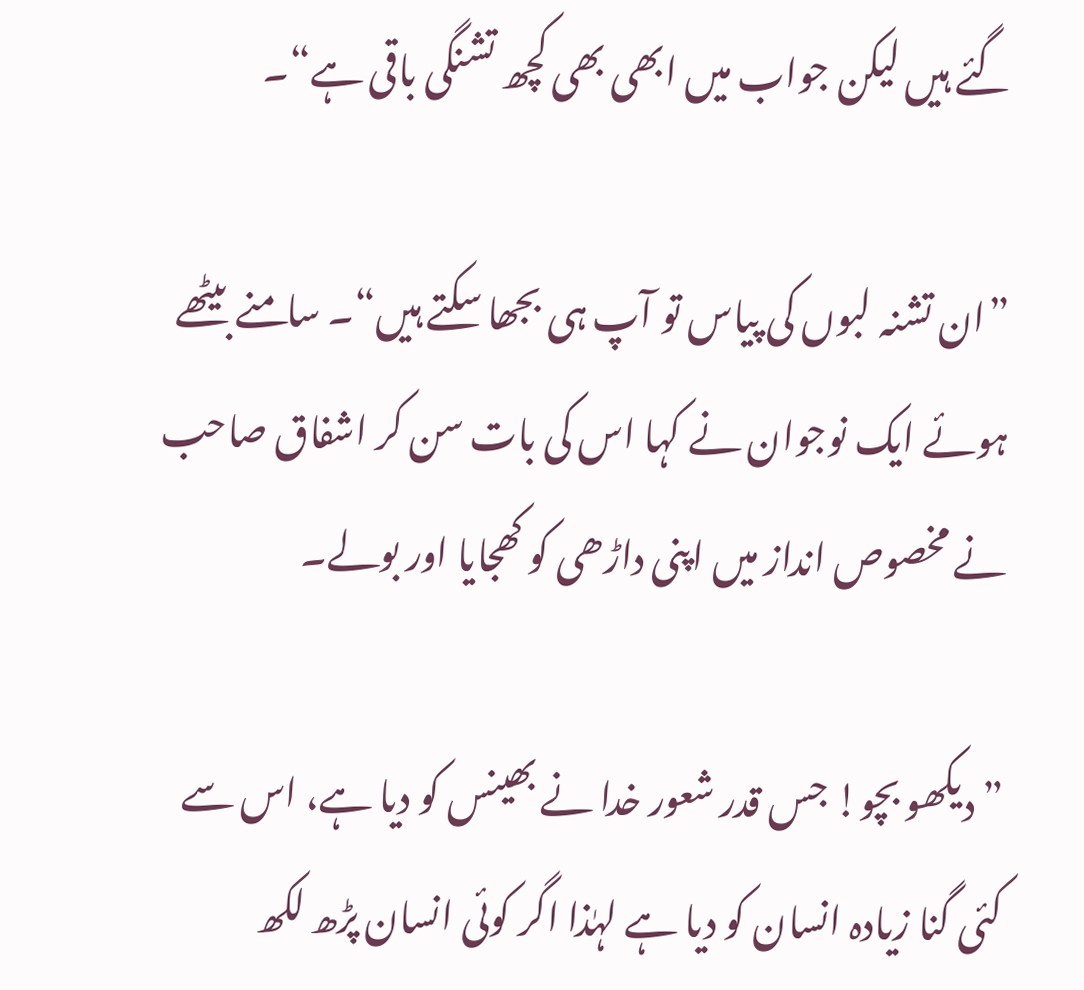گئے ہیں لیکن جواب میں ابھی بھی کچھ تشنگی باقی ہے“۔

”ان تشنہ لبوں کی پیاس تو آپ ہی بجھا سکتے ہیں“۔ سامنے بیٹھے ہوئے ایک نوجوان نے کہا اس کی بات سن کر اشفاق صاحب نے مخصوص انداز میں اپنی داڑھی کو کھجایا اور بولے۔

” دیکھو بچو! جس قدر شعور خدا نے بھینس کو دیا ہے، اس سے کئی گنا زیادہ انسان کو دیا ہے لہٰذا اگر کوئی انسان پڑھ لکھ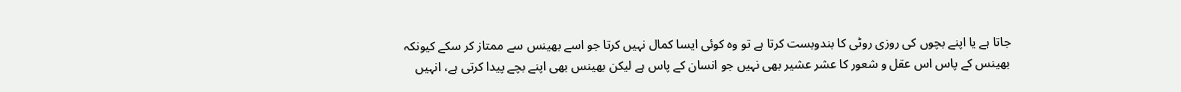جاتا ہے یا اپنے بچوں کی روزی روٹی کا بندوبست کرتا ہے تو وہ کوئی ایسا کمال نہیں کرتا جو اسے بھینس سے ممتاز کر سکے کیونکہ بھینس کے پاس اس عقل و شعور کا عشر عشیر بھی نہیں جو انسان کے پاس ہے لیکن بھینس بھی اپنے بچے پیدا کرتی ہے، انہیں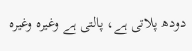دودھ پلاتی ہے، پالتی ہے وغیرہ وغیرہ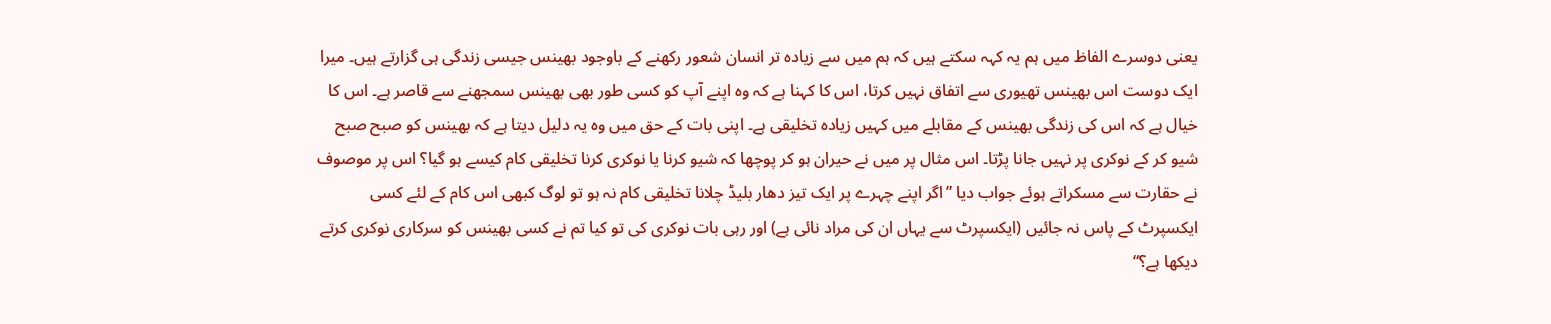یعنی دوسرے الفاظ میں ہم یہ کہہ سکتے ہیں کہ ہم میں سے زیادہ تر انسان شعور رکھنے کے باوجود بھینس جیسی زندگی ہی گزارتے ہیں۔ میرا ایک دوست اس بھینس تھیوری سے اتفاق نہیں کرتا، اس کا کہنا ہے کہ وہ اپنے آپ کو کسی طور بھی بھینس سمجھنے سے قاصر ہے۔ اس کا خیال ہے کہ اس کی زندگی بھینس کے مقابلے میں کہیں زیادہ تخلیقی ہے۔ اپنی بات کے حق میں وہ یہ دلیل دیتا ہے کہ بھینس کو صبح صبح شیو کر کے نوکری پر نہیں جانا پڑتا۔ اس مثال پر میں نے حیران ہو کر پوچھا کہ شیو کرنا یا نوکری کرنا تخلیقی کام کیسے ہو گیا؟ اس پر موصوف نے حقارت سے مسکراتے ہوئے جواب دیا ”اگر اپنے چہرے پر ایک تیز دھار بلیڈ چلانا تخلیقی کام نہ ہو تو لوگ کبھی اس کام کے لئے کسی ایکسپرٹ کے پاس نہ جائیں (ایکسپرٹ سے یہاں ان کی مراد نائی ہے) اور رہی بات نوکری کی تو کیا تم نے کسی بھینس کو سرکاری نوکری کرتے دیکھا ہے؟“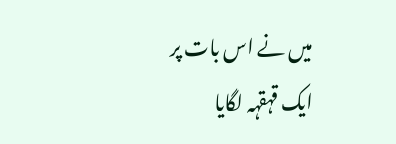میں نے اس بات پر ایک قہقہہ لگایا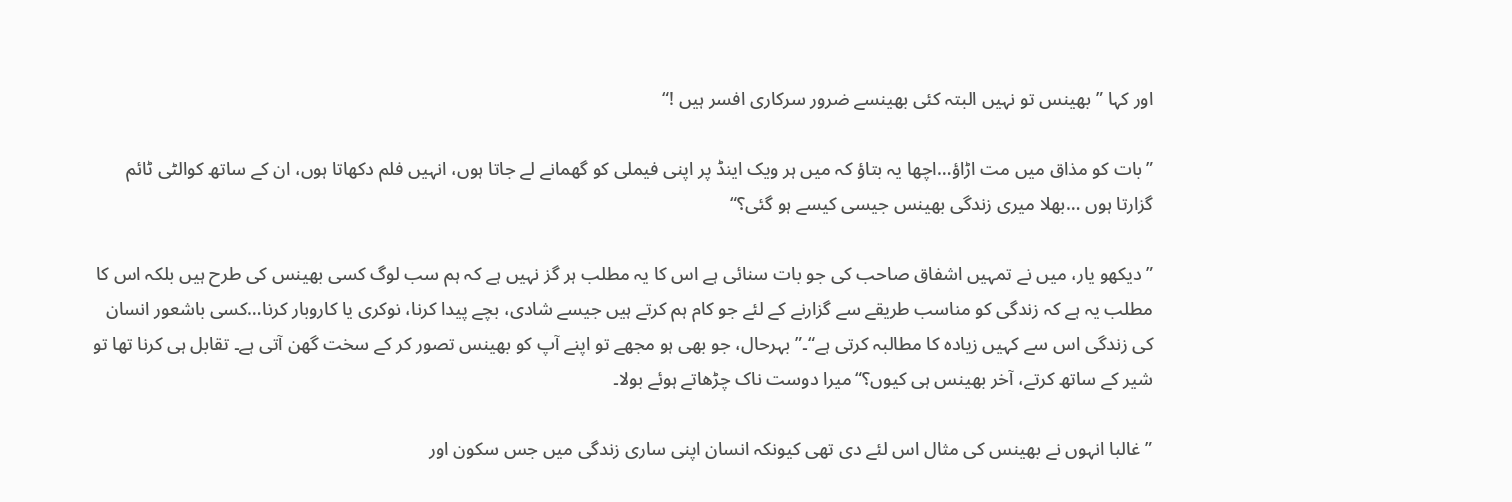اور کہا ”بھینس تو نہیں البتہ کئی بھینسے ضرور سرکاری افسر ہیں !“

”بات کو مذاق میں مت اڑاؤ…اچھا یہ بتاؤ کہ میں ہر ویک اینڈ پر اپنی فیملی کو گھمانے لے جاتا ہوں، انہیں فلم دکھاتا ہوں، ان کے ساتھ کوالٹی ٹائم گزارتا ہوں …بھلا میری زندگی بھینس جیسی کیسے ہو گئی؟“

”دیکھو یار، میں نے تمہیں اشفاق صاحب کی جو بات سنائی ہے اس کا یہ مطلب ہر گز نہیں ہے کہ ہم سب لوگ کسی بھینس کی طرح ہیں بلکہ اس کا مطلب یہ ہے کہ زندگی کو مناسب طریقے سے گزارنے کے لئے جو کام ہم کرتے ہیں جیسے شادی، بچے پیدا کرنا، نوکری یا کاروبار کرنا…کسی باشعور انسان کی زندگی اس سے کہیں زیادہ کا مطالبہ کرتی ہے“۔”بہرحال، جو بھی ہو مجھے تو اپنے آپ کو بھینس تصور کر کے سخت گھن آتی ہے۔ تقابل ہی کرنا تھا تو شیر کے ساتھ کرتے، آخر بھینس ہی کیوں؟“میرا دوست ناک چڑھاتے ہوئے بولا۔

” غالبا انہوں نے بھینس کی مثال اس لئے دی تھی کیونکہ انسان اپنی ساری زندگی میں جس سکون اور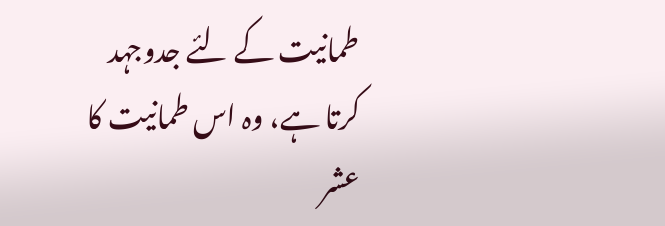طمانیت کے لئے جدوجہد کرتا ہے، وہ اس طمانیت کا عشر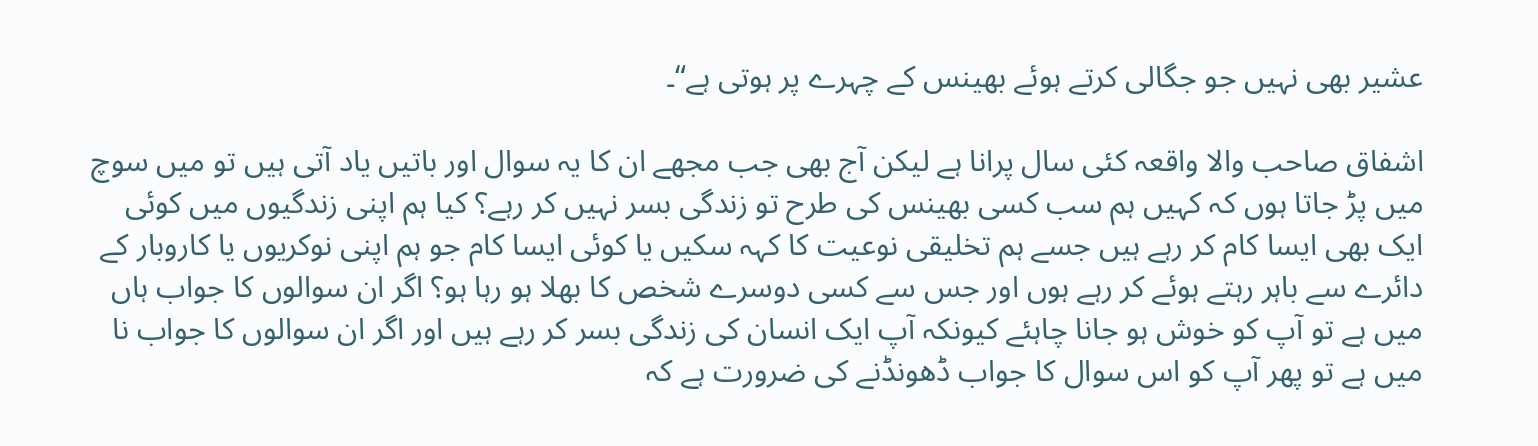عشیر بھی نہیں جو جگالی کرتے ہوئے بھینس کے چہرے پر ہوتی ہے“۔

اشفاق صاحب والا واقعہ کئی سال پرانا ہے لیکن آج بھی جب مجھے ان کا یہ سوال اور باتیں یاد آتی ہیں تو میں سوچ میں پڑ جاتا ہوں کہ کہیں ہم سب کسی بھینس کی طرح تو زندگی بسر نہیں کر رہے؟ کیا ہم اپنی زندگیوں میں کوئی ایک بھی ایسا کام کر رہے ہیں جسے ہم تخلیقی نوعیت کا کہہ سکیں یا کوئی ایسا کام جو ہم اپنی نوکریوں یا کاروبار کے دائرے سے باہر رہتے ہوئے کر رہے ہوں اور جس سے کسی دوسرے شخص کا بھلا ہو رہا ہو؟ اگر ان سوالوں کا جواب ہاں میں ہے تو آپ کو خوش ہو جانا چاہئے کیونکہ آپ ایک انسان کی زندگی بسر کر رہے ہیں اور اگر ان سوالوں کا جواب نا میں ہے تو پھر آپ کو اس سوال کا جواب ڈھونڈنے کی ضرورت ہے کہ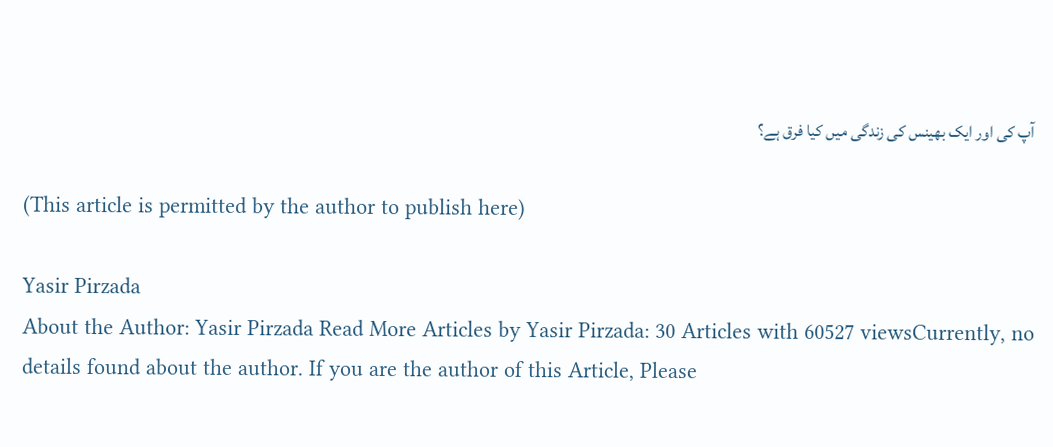آپ کی اور ایک بھینس کی زندگی میں کیا فرق ہے؟

(This article is permitted by the author to publish here)

Yasir Pirzada
About the Author: Yasir Pirzada Read More Articles by Yasir Pirzada: 30 Articles with 60527 viewsCurrently, no details found about the author. If you are the author of this Article, Please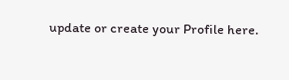update or create your Profile here.